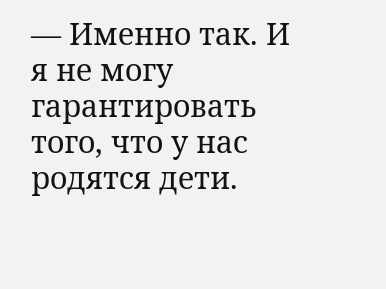— Именно так. И я не могу гарантировать того, что у нас родятся дети.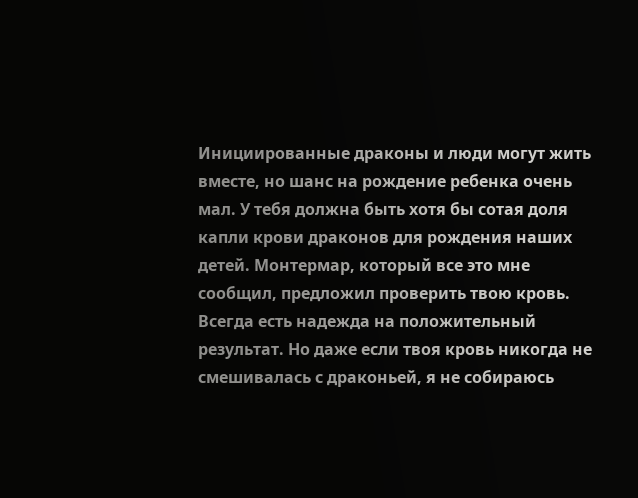Инициированные драконы и люди могут жить вместе, но шанс на рождение ребенка очень мал. У тебя должна быть хотя бы сотая доля капли крови драконов для рождения наших детей. Монтермар, который все это мне сообщил, предложил проверить твою кровь. Всегда есть надежда на положительный результат. Но даже если твоя кровь никогда не смешивалась с драконьей, я не собираюсь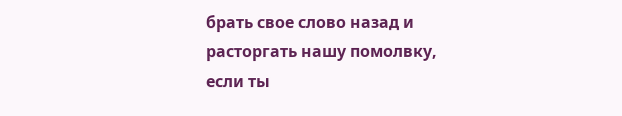брать свое слово назад и расторгать нашу помолвку, если ты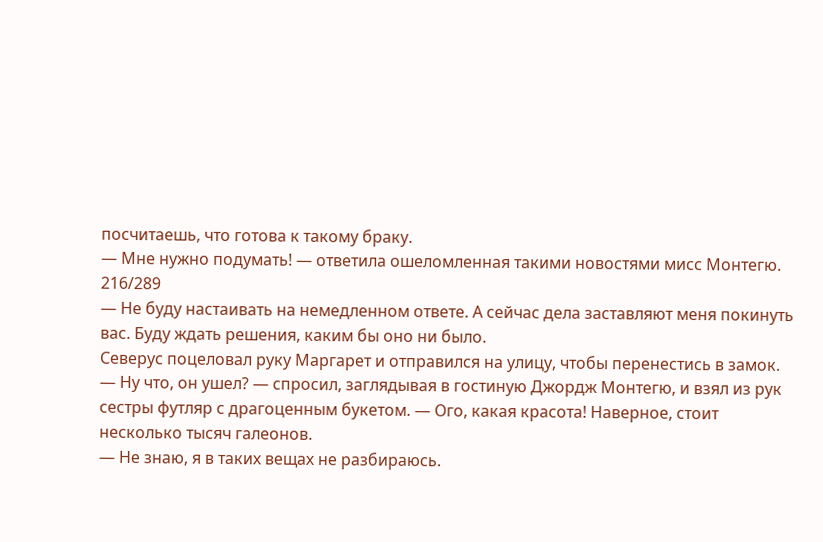посчитаешь, что готова к такому браку.
— Мне нужно подумать! — ответила ошеломленная такими новостями мисс Монтегю.
216/289
— Не буду настаивать на немедленном ответе. А сейчас дела заставляют меня покинуть вас. Буду ждать решения, каким бы оно ни было.
Северус поцеловал руку Маргарет и отправился на улицу, чтобы перенестись в замок.
— Ну что, он ушел? — спросил, заглядывая в гостиную Джордж Монтегю, и взял из рук сестры футляр с драгоценным букетом. — Ого, какая красота! Наверное, стоит несколько тысяч галеонов.
— Не знаю, я в таких вещах не разбираюсь.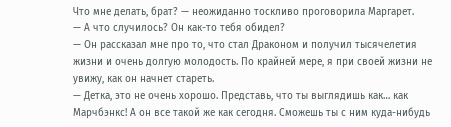Что мне делать, брат? — неожиданно тоскливо проговорила Маргарет.
— А что случилось? Он как-то тебя обидел?
— Он рассказал мне про то, что стал Драконом и получил тысячелетия жизни и очень долгую молодость. По крайней мере, я при своей жизни не увижу, как он начнет стареть.
— Детка, это не очень хорошо. Представь, что ты выглядишь как… как Марчбэнкс! А он все такой же как сегодня. Сможешь ты с ним куда-нибудь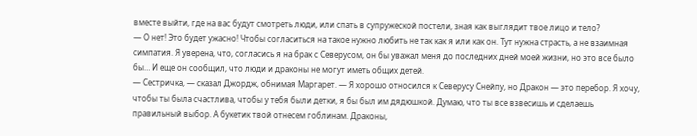вместе выйти, где на вас будут смотреть люди, или спать в супружеской постели, зная как выглядит твое лицо и тело?
— О нет! Это будет ужасно! Чтобы согласиться на такое нужно любить не так как я или как он. Тут нужна страсть, а не взаимная симпатия. Я уверена, что, согласись я на брак с Северусом, он бы уважал меня до последних дней моей жизни, но это все было бы… И еще он сообщил, что люди и драконы не могут иметь общих детей.
— Сестричка, — сказал Джордж, обнимая Маргарет. — Я хорошо относился к Северусу Снейпу, но Дракон — это перебор. Я хочу, чтобы ты была счастлива, чтобы у тебя были детки, я бы был им дядюшкой. Думаю, что ты все взвесишь и сделаешь правильный выбор. А букетик твой отнесем гоблинам. Драконы,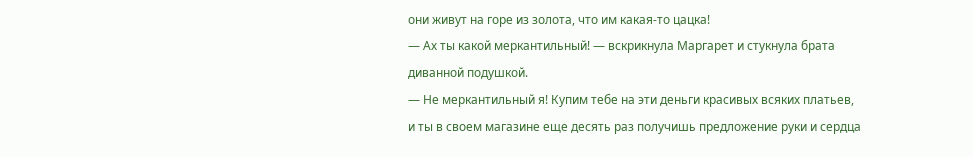они живут на горе из золота, что им какая-то цацка!
— Ах ты какой меркантильный! — вскрикнула Маргарет и стукнула брата диванной подушкой.
— Не меркантильный я! Купим тебе на эти деньги красивых всяких платьев, и ты в своем магазине еще десять раз получишь предложение руки и сердца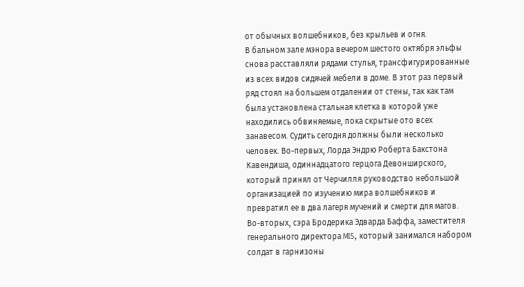от обычных волшебников, без крыльев и огня.
В бальном зале мэнора вечером шестого октября эльфы снова расставляли рядами стулья, трансфигурированные из всех видов сидячей мебели в доме. В этот раз первый ряд стоял на большем отдалении от стены, так как там была установлена стальная клетка в которой уже находились обвиняемые, пока скрытые ото всех занавесом. Судить сегодня должны были несколько человек. Во-первых, Лорда Эндрю Роберта Бакстона Кавендиша, одиннадцатого герцога Девонширского, который принял от Черчилля руководство небольшой организацией по изучению мира волшебников и превратил ее в два лагеря мучений и смерти для магов. Во-вторых, сэра Бродерика Эдварда Баффа, заместителя генерального директора MI5, который занимался набором солдат в гарнизоны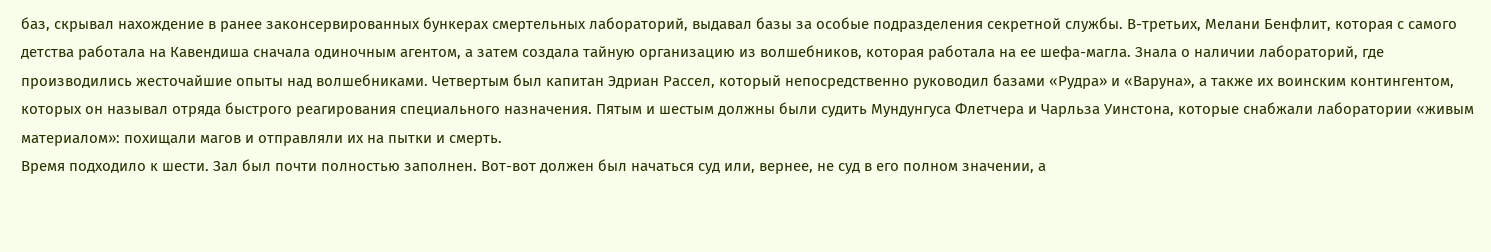баз, скрывал нахождение в ранее законсервированных бункерах смертельных лабораторий, выдавал базы за особые подразделения секретной службы. В-третьих, Мелани Бенфлит, которая с самого детства работала на Кавендиша сначала одиночным агентом, а затем создала тайную организацию из волшебников, которая работала на ее шефа-магла. Знала о наличии лабораторий, где производились жесточайшие опыты над волшебниками. Четвертым был капитан Эдриан Рассел, который непосредственно руководил базами «Рудра» и «Варуна», а также их воинским контингентом, которых он называл отряда быстрого реагирования специального назначения. Пятым и шестым должны были судить Мундунгуса Флетчера и Чарльза Уинстона, которые снабжали лаборатории «живым материалом»: похищали магов и отправляли их на пытки и смерть.
Время подходило к шести. Зал был почти полностью заполнен. Вот-вот должен был начаться суд или, вернее, не суд в его полном значении, а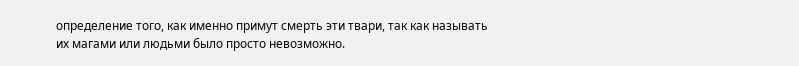определение того, как именно примут смерть эти твари, так как называть их магами или людьми было просто невозможно.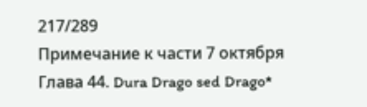217/289
Примечание к части 7 октября
Глава 44. Dura Drago sed Drago*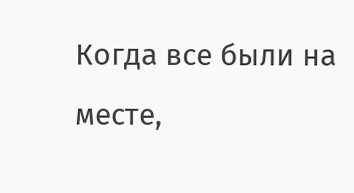Когда все были на месте,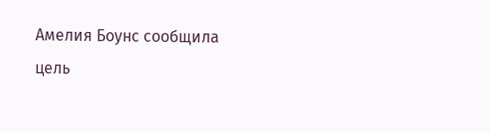Амелия Боунс сообщила цель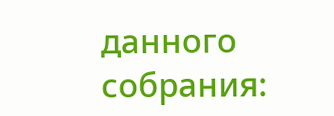данного собрания: